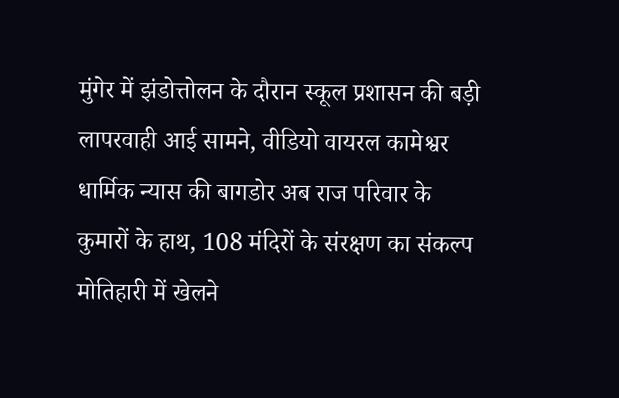मुंगेर में झंडोत्तोलन के दौरान स्कूल प्रशासन की बड़ी लापरवाही आई सामने, वीडियो वायरल कामेश्वर धार्मिक न्यास की बागडोर अब राज परिवार के कुमारों के हाथ, 108 मंदिरों के संरक्षण का संकल्प मोतिहारी में खेलने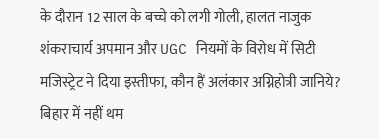के दौरान 12 साल के बच्चे को लगी गोली, हालत नाजुक शंकराचार्य अपमान और UGC नियमों के विरोध में सिटी मजिस्ट्रेट ने दिया इस्तीफा, कौन हैं अलंकार अग्निहोत्री जानिये? बिहार में नहीं थम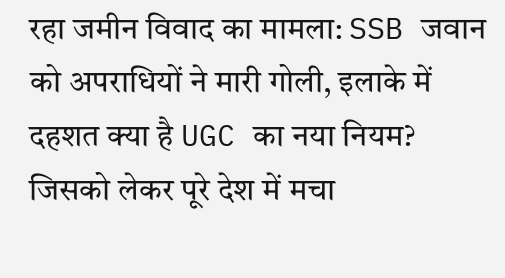रहा जमीन विवाद का मामला: SSB जवान को अपराधियों ने मारी गोली, इलाके में दहशत क्या है UGC का नया नियम? जिसको लेकर पूरे देश में मचा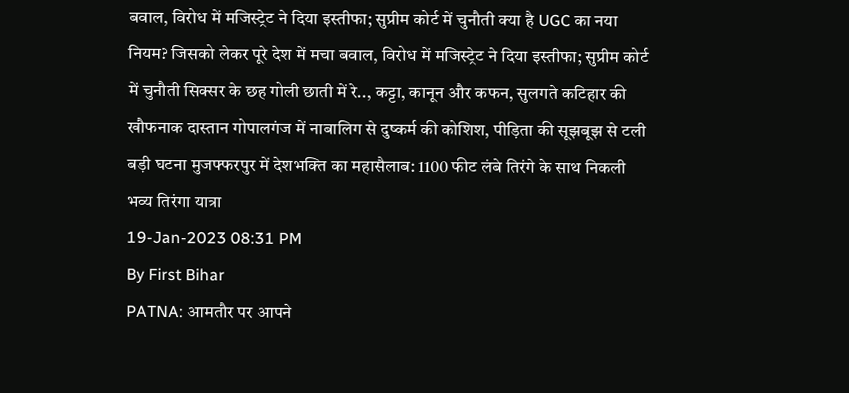बवाल, विरोध में मजिस्ट्रेट ने दिया इस्तीफा; सुप्रीम कोर्ट में चुनौती क्या है UGC का नया नियम? जिसको लेकर पूरे देश में मचा बवाल, विरोध में मजिस्ट्रेट ने दिया इस्तीफा; सुप्रीम कोर्ट में चुनौती सिक्सर के छह गोली छाती में रे.., कट्टा, कानून और कफन, सुलगते कटिहार की खौफनाक दास्तान गोपालगंज में नाबालिग से दुष्कर्म की कोशिश, पीड़िता की सूझबूझ से टली बड़ी घटना मुजफ्फरपुर में देशभक्ति का महासैलाब: 1100 फीट लंबे तिरंगे के साथ निकली भव्य तिरंगा यात्रा
19-Jan-2023 08:31 PM
By First Bihar
PATNA: आमतौर पर आपने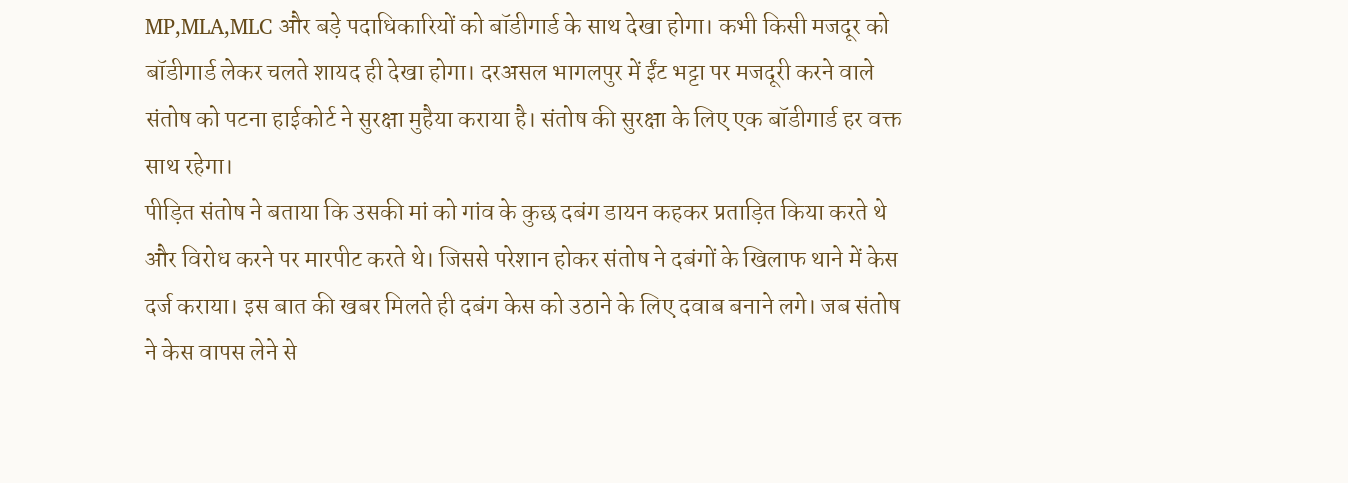MP,MLA,MLC और बड़े पदाधिकारियों को बॉडीगार्ड के साथ देखा होगा। कभी किसी मजदूर को बॉडीगार्ड लेकर चलते शायद ही देखा होगा। दरअसल भागलपुर में ईंट भट्टा पर मजदूरी करने वाले संतोष को पटना हाईकोर्ट ने सुरक्षा मुहैया कराया है। संतोष की सुरक्षा के लिए एक बॉडीगार्ड हर वक्त साथ रहेगा।
पीड़ित संतोष ने बताया कि उसकी मां को गांव के कुछ दबंग डायन कहकर प्रताड़ित किया करते थे और विरोध करने पर मारपीट करते थे। जिससे परेशान होकर संतोष ने दबंगों के खिलाफ थाने में केस दर्ज कराया। इस बात की खबर मिलते ही दबंग केस को उठाने के लिए दवाब बनाने लगे। जब संतोष ने केस वापस लेने से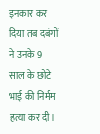इनकार कर दिया तब दबंगों ने उनके 9 साल के छोटे भाई की निर्मम हत्या कर दी।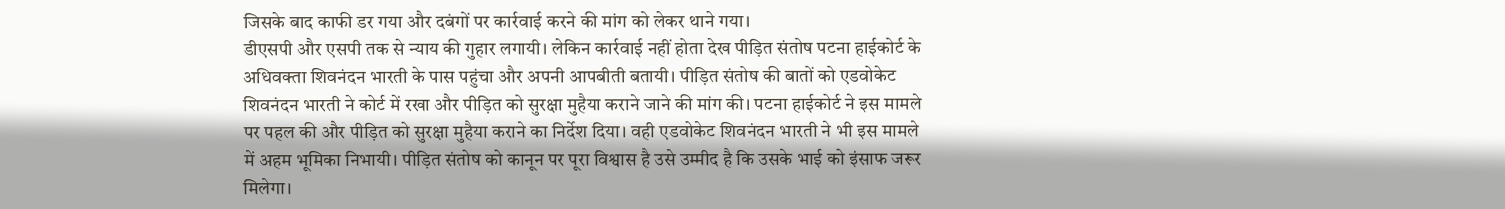जिसके बाद काफी डर गया और दबंगों पर कार्रवाई करने की मांग को लेकर थाने गया।
डीएसपी और एसपी तक से न्याय की गुहार लगायी। लेकिन कार्रवाई नहीं होता देख पीड़ित संतोष पटना हाईकोर्ट के अधिवक्ता शिवनंदन भारती के पास पहुंचा और अपनी आपबीती बतायी। पीड़ित संतोष की बातों को एडवोकेट शिवनंदन भारती ने कोर्ट में रखा और पीड़ित को सुरक्षा मुहैया कराने जाने की मांग की। पटना हाईकोर्ट ने इस मामले पर पहल की और पीड़ित को सुरक्षा मुहैया कराने का निर्देश दिया। वही एडवोकेट शिवनंदन भारती ने भी इस मामले में अहम भूमिका निभायी। पीड़ित संतोष को कानून पर पूरा विश्वास है उसे उम्मीद है कि उसके भाई को इंसाफ जरूर मिलेगा।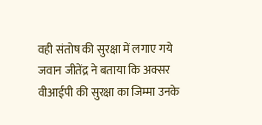वही संतोष की सुरक्षा में लगाए गये जवान जीतेंद्र ने बताया कि अक्सर वीआईपी की सुरक्षा का जिम्मा उनके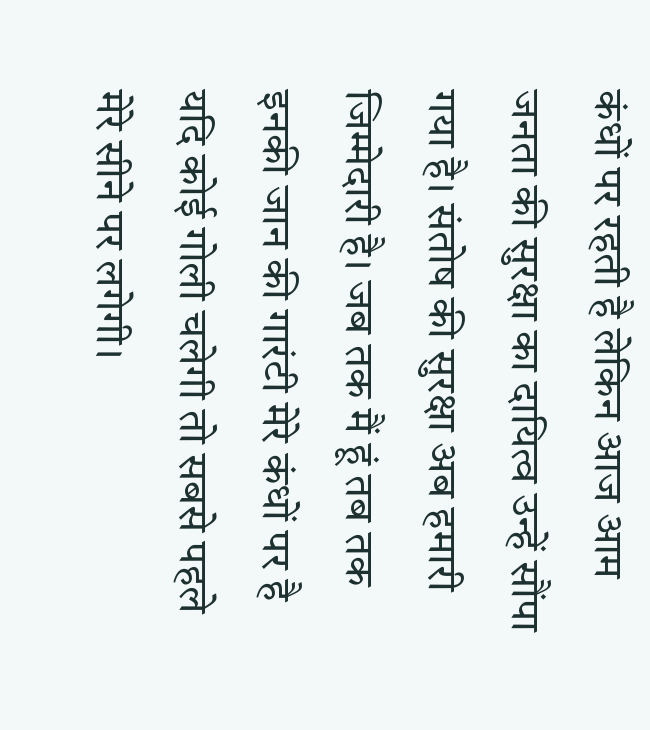कंधों पर रहती है लेकिन आज आम जनता की सुरक्षा का दायित्व उन्हें सौंपा गया है। संतोष की सुरक्षा अब हमारी जिम्मेदारी है। जब तक मैं हूं तब तक इनकी जान की गारंटी मेरे कंधों पर है यदि कोई गोली चलेगी तो सबसे पहले मेरे सीने पर लगेगी।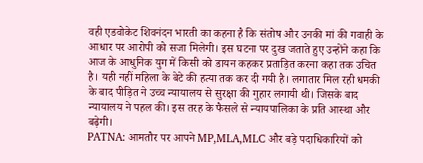वही एडवोकेट शिवनंदन भारती का कहना है कि संतोष और उनकी मां की गवाही के आधार पर आरोपी को सजा मिलेगी। इस घटना पर दुख जताते हुए उन्होंने कहा कि आज के आधुनिक युग में किसी को डायन कहकर प्रताड़ित करना कहा तक उचित है। यही नहीं महिला के बेटे की हत्या तक कर दी गयी है। लगातार मिल रही धमकी के बाद पीड़ित ने उच्च न्यायालय से सुरक्षा की गुहार लगायी थी। जिसके बाद न्यायालय ने पहल की। इस तरह के फैसले से न्यायपालिका के प्रति आस्था और बढ़ेगी।
PATNA: आमतौर पर आपने MP,MLA,MLC और बड़े पदाधिकारियों को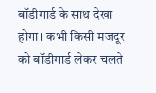बॉडीगार्ड के साथ देखा होगा। कभी किसी मजदूर को बॉडीगार्ड लेकर चलते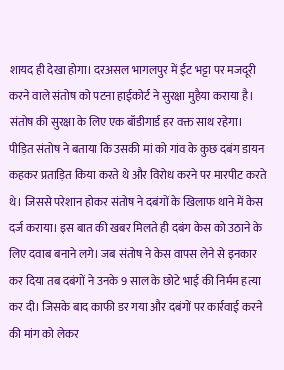शायद ही देखा होगा। दरअसल भागलपुर में ईंट भट्टा पर मजदूरी करने वाले संतोष को पटना हाईकोर्ट ने सुरक्षा मुहैया कराया है। संतोष की सुरक्षा के लिए एक बॉडीगार्ड हर वक्त साथ रहेगा।
पीड़ित संतोष ने बताया कि उसकी मां को गांव के कुछ दबंग डायन कहकर प्रताड़ित किया करते थे और विरोध करने पर मारपीट करते थे। जिससे परेशान होकर संतोष ने दबंगों के खिलाफ थाने में केस दर्ज कराया। इस बात की खबर मिलते ही दबंग केस को उठाने के लिए दवाब बनाने लगे। जब संतोष ने केस वापस लेने से इनकार कर दिया तब दबंगों ने उनके 9 साल के छोटे भाई की निर्मम हत्या कर दी। जिसके बाद काफी डर गया और दबंगों पर कार्रवाई करने की मांग को लेकर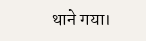थाने गया।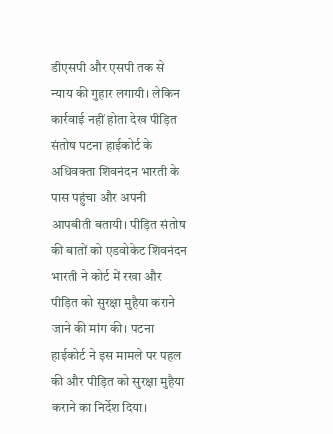डीएसपी और एसपी तक से न्याय की गुहार लगायी। लेकिन कार्रवाई नहीं होता देख पीड़ित संतोष पटना हाईकोर्ट के अधिवक्ता शिवनंदन भारती के पास पहुंचा और अपनी आपबीती बतायी। पीड़ित संतोष की बातों को एडवोकेट शिवनंदन भारती ने कोर्ट में रखा और पीड़ित को सुरक्षा मुहैया कराने जाने की मांग की। पटना हाईकोर्ट ने इस मामले पर पहल की और पीड़ित को सुरक्षा मुहैया कराने का निर्देश दिया।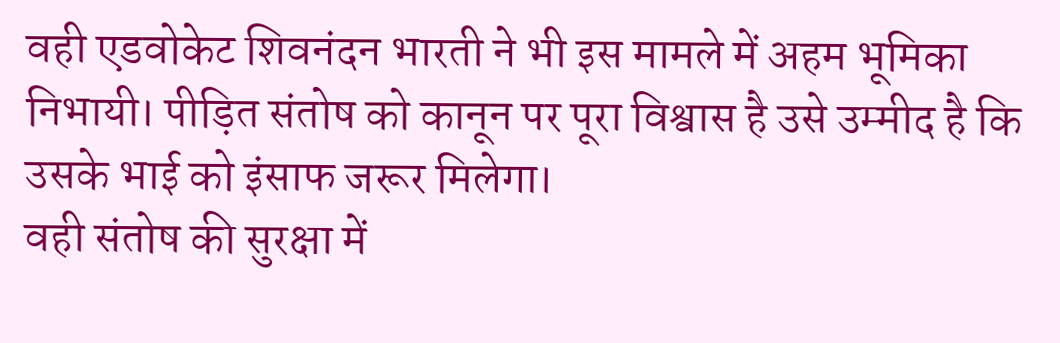वही एडवोकेट शिवनंदन भारती ने भी इस मामले में अहम भूमिका निभायी। पीड़ित संतोष को कानून पर पूरा विश्वास है उसे उम्मीद है कि उसके भाई को इंसाफ जरूर मिलेगा।
वही संतोष की सुरक्षा में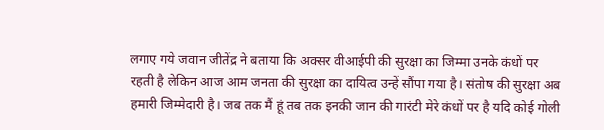लगाए गये जवान जीतेंद्र ने बताया कि अक्सर वीआईपी की सुरक्षा का जिम्मा उनके कंधों पर रहती है लेकिन आज आम जनता की सुरक्षा का दायित्व उन्हें सौंपा गया है। संतोष की सुरक्षा अब हमारी जिम्मेदारी है। जब तक मैं हूं तब तक इनकी जान की गारंटी मेरे कंधों पर है यदि कोई गोली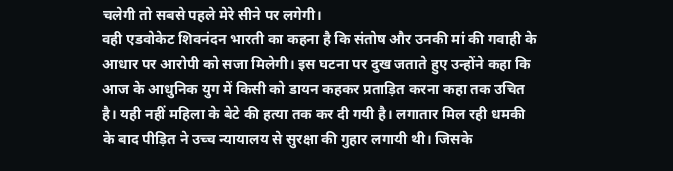चलेगी तो सबसे पहले मेरे सीने पर लगेगी।
वही एडवोकेट शिवनंदन भारती का कहना है कि संतोष और उनकी मां की गवाही के आधार पर आरोपी को सजा मिलेगी। इस घटना पर दुख जताते हुए उन्होंने कहा कि आज के आधुनिक युग में किसी को डायन कहकर प्रताड़ित करना कहा तक उचित है। यही नहीं महिला के बेटे की हत्या तक कर दी गयी है। लगातार मिल रही धमकी के बाद पीड़ित ने उच्च न्यायालय से सुरक्षा की गुहार लगायी थी। जिसके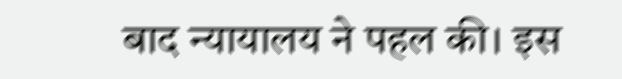बाद न्यायालय ने पहल की। इस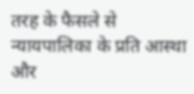तरह के फैसले से न्यायपालिका के प्रति आस्था और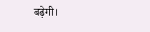बढ़ेगी।